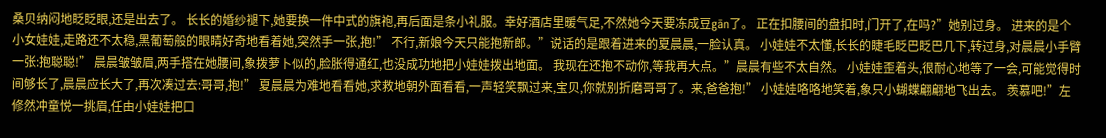桑贝纳闷地眨眨眼,还是出去了。 长长的婚纱褪下,她要换一件中式的旗袍,再后面是条小礼服。幸好酒店里暖气足,不然她今天要冻成豆gān了。 正在扣腰间的盘扣时,门开了,在吗?”她别过身。 进来的是个小女娃娃,走路还不太稳,黑葡萄般的眼睛好奇地看着她,突然手一张,抱!” 不行,新娘今天只能抱新郎。”说话的是跟着进来的夏晨晨,一脸认真。 小娃娃不太懂,长长的睫毛眨巴眨巴几下,转过身,对晨晨小手臂一张:抱聪聪!” 晨晨皱皱眉,两手搭在她腰间,象拨萝卜似的,脸胀得通红,也没成功地把小娃娃拨出地面。 我现在还抱不动你,等我再大点。”晨晨有些不太自然。 小娃娃歪着头,很耐心地等了一会,可能觉得时间够长了,晨晨应长大了,再次凑过去:哥哥,抱!” 夏晨晨为难地看看她,求救地朝外面看看,一声轻笑飘过来,宝贝,你就别折磨哥哥了。来,爸爸抱!” 小娃娃咯咯地笑着,象只小蝴蝶翩翩地飞出去。 羡慕吧!”左修然冲童悦一挑眉,任由小娃娃把口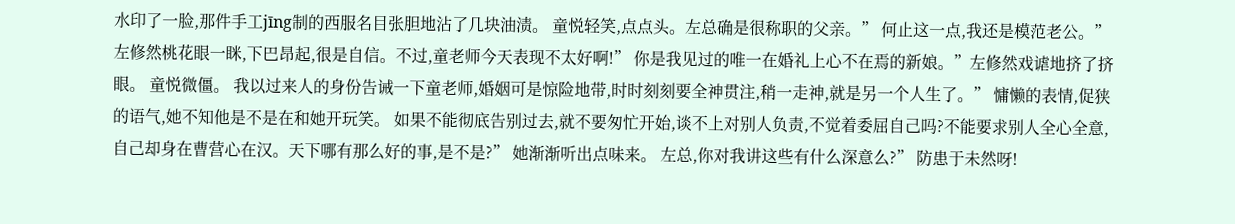水印了一脸,那件手工jīng制的西服名目张胆地沾了几块油渍。 童悦轻笑,点点头。左总确是很称职的父亲。” 何止这一点,我还是模范老公。”左修然桃花眼一眯,下巴昂起,很是自信。不过,童老师今天表现不太好啊!” 你是我见过的唯一在婚礼上心不在焉的新娘。”左修然戏谑地挤了挤眼。 童悦微僵。 我以过来人的身份告诫一下童老师,婚姻可是惊险地带,时时刻刻要全神贯注,稍一走神,就是另一个人生了。” 慵懒的表情,促狭的语气,她不知他是不是在和她开玩笑。 如果不能彻底告别过去,就不要匆忙开始,谈不上对别人负责,不觉着委屈自己吗?不能要求别人全心全意,自己却身在曹营心在汉。天下哪有那么好的事,是不是?” 她渐渐听出点味来。 左总,你对我讲这些有什么深意么?” 防患于未然呀!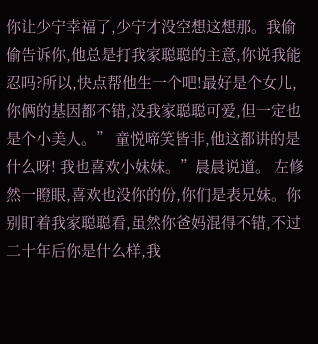你让少宁幸福了,少宁才没空想这想那。我偷偷告诉你,他总是打我家聪聪的主意,你说我能忍吗?所以,快点帮他生一个吧!最好是个女儿,你俩的基因都不错,没我家聪聪可爱,但一定也是个小美人。” 童悦啼笑皆非,他这都讲的是什么呀! 我也喜欢小妹妹。”晨晨说道。 左修然一瞪眼,喜欢也没你的份,你们是表兄妹。你别盯着我家聪聪看,虽然你爸妈混得不错,不过二十年后你是什么样,我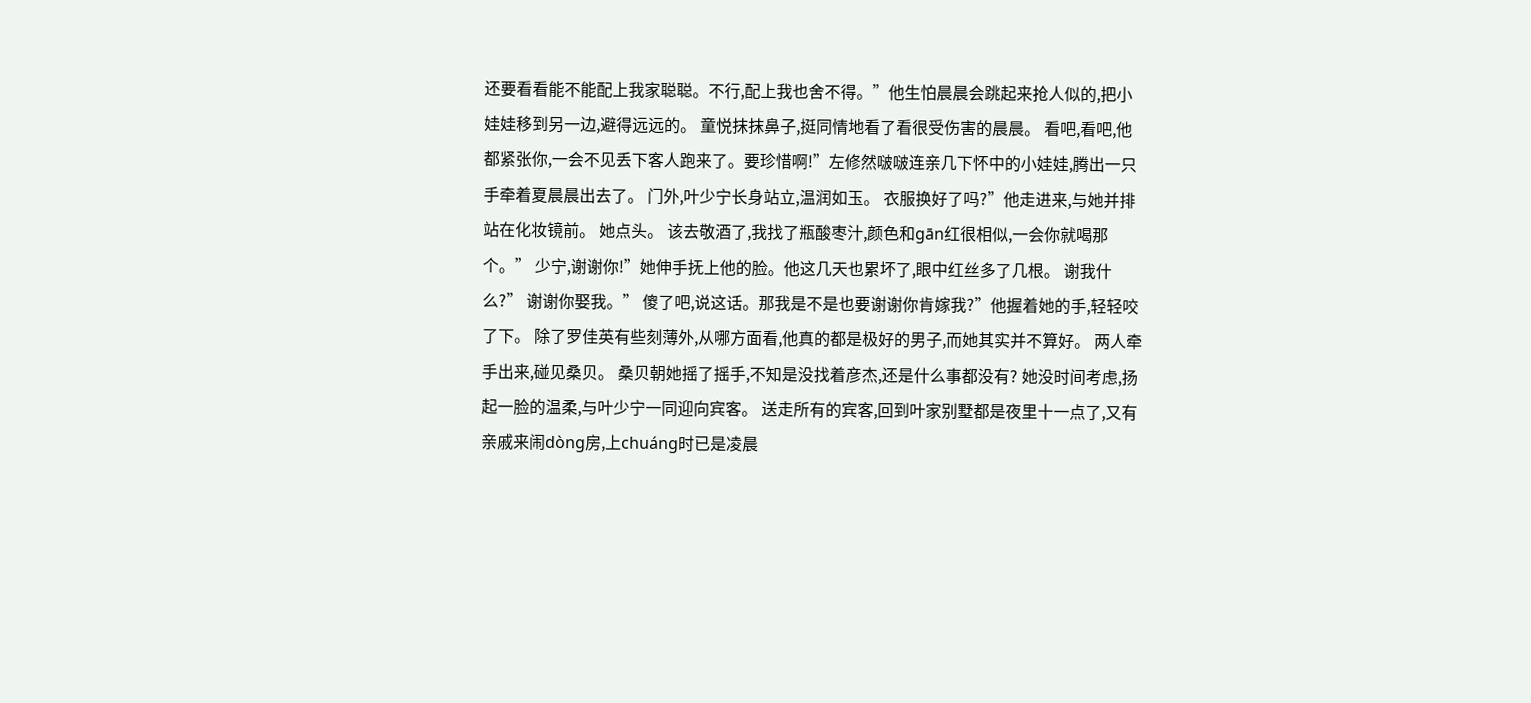还要看看能不能配上我家聪聪。不行,配上我也舍不得。”他生怕晨晨会跳起来抢人似的,把小娃娃移到另一边,避得远远的。 童悦抹抹鼻子,挺同情地看了看很受伤害的晨晨。 看吧,看吧,他都紧张你,一会不见丢下客人跑来了。要珍惜啊!”左修然啵啵连亲几下怀中的小娃娃,腾出一只手牵着夏晨晨出去了。 门外,叶少宁长身站立,温润如玉。 衣服换好了吗?”他走进来,与她并排站在化妆镜前。 她点头。 该去敬酒了,我找了瓶酸枣汁,颜色和gān红很相似,一会你就喝那个。” 少宁,谢谢你!”她伸手抚上他的脸。他这几天也累坏了,眼中红丝多了几根。 谢我什么?” 谢谢你娶我。” 傻了吧,说这话。那我是不是也要谢谢你肯嫁我?”他握着她的手,轻轻咬了下。 除了罗佳英有些刻薄外,从哪方面看,他真的都是极好的男子,而她其实并不算好。 两人牵手出来,碰见桑贝。 桑贝朝她摇了摇手,不知是没找着彦杰,还是什么事都没有? 她没时间考虑,扬起一脸的温柔,与叶少宁一同迎向宾客。 送走所有的宾客,回到叶家别墅都是夜里十一点了,又有亲戚来闹dòng房,上chuáng时已是凌晨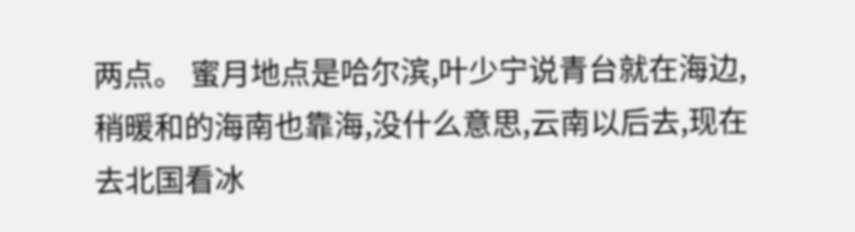两点。 蜜月地点是哈尔滨,叶少宁说青台就在海边,稍暖和的海南也靠海,没什么意思,云南以后去,现在去北国看冰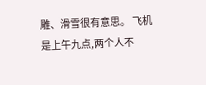雕、滑雪很有意思。 飞机是上午九点,两个人不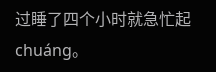过睡了四个小时就急忙起chuáng。